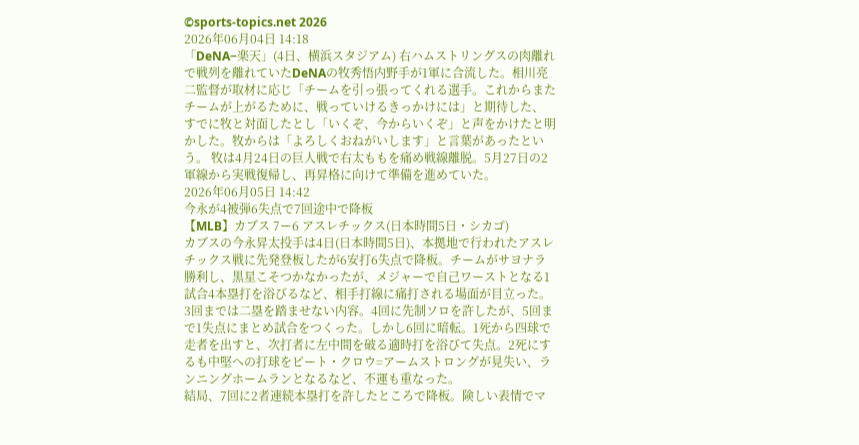©sports-topics.net 2026
2026年06月04日 14:18
「DeNA−楽天」(4日、横浜スタジアム) 右ハムストリングスの肉離れで戦列を離れていたDeNAの牧秀悟内野手が1軍に合流した。相川亮二監督が取材に応じ「チームを引っ張ってくれる選手。これからまたチームが上がるために、戦っていけるきっかけには」と期待した、 すでに牧と対面したとし「いくぞ、今からいくぞ」と声をかけたと明かした。牧からは「よろしくおねがいします」と言葉があったという。 牧は4月24日の巨人戦で右太ももを痛め戦線離脱。5月27日の2軍線から実戦復帰し、再昇格に向けて準備を進めていた。
2026年06月05日 14:42
今永が4被弾6失点で7回途中で降板
【MLB】カブス 7ー6 アスレチックス(日本時間5日・シカゴ)
カブスの今永昇太投手は4日(日本時間5日)、本拠地で行われたアスレチックス戦に先発登板したが6安打6失点で降板。チームがサヨナラ勝利し、黒星こそつかなかったが、メジャーで自己ワーストとなる1試合4本塁打を浴びるなど、相手打線に痛打される場面が目立った。
3回までは二塁を踏ませない内容。4回に先制ソロを許したが、5回まで1失点にまとめ試合をつくった。しかし6回に暗転。1死から四球で走者を出すと、次打者に左中間を破る適時打を浴びて失点。2死にするも中堅への打球をピート・クロウ=アームストロングが見失い、ランニングホームランとなるなど、不運も重なった。
結局、7回に2者連続本塁打を許したところで降板。険しい表情でマ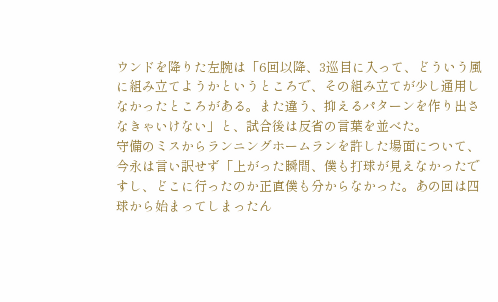ウンドを降りた左腕は「6回以降、3巡目に入って、どういう風に組み立てようかというところで、その組み立てが少し通用しなかったところがある。また違う、抑えるパターンを作り出さなきゃいけない」と、試合後は反省の言葉を並べた。
守備のミスからランニングホームランを許した場面について、今永は言い訳せず「上がった瞬間、僕も打球が見えなかったですし、どこに行ったのか正直僕も分からなかった。あの回は四球から始まってしまったん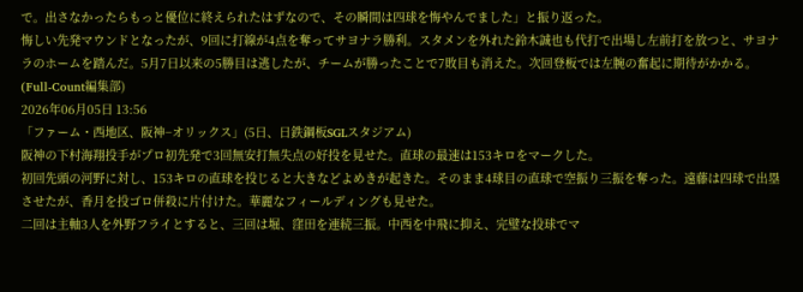で。出さなかったらもっと優位に終えられたはずなので、その瞬間は四球を悔やんでました」と振り返った。
悔しい先発マウンドとなったが、9回に打線が4点を奪ってサヨナラ勝利。スタメンを外れた鈴木誠也も代打で出場し左前打を放つと、サヨナラのホームを踏んだ。5月7日以来の5勝目は逃したが、チームが勝ったことで7敗目も消えた。次回登板では左腕の奮起に期待がかかる。(Full-Count編集部)
2026年06月05日 13:56
「ファーム・西地区、阪神−オリックス」(5日、日鉄鋼板SGLスタジアム)
阪神の下村海翔投手がプロ初先発で3回無安打無失点の好投を見せた。直球の最速は153キロをマークした。
初回先頭の河野に対し、153キロの直球を投じると大きなどよめきが起きた。そのまま4球目の直球で空振り三振を奪った。遠藤は四球で出塁させたが、香月を投ゴロ併殺に片付けた。華麗なフィールディングも見せた。
二回は主軸3人を外野フライとすると、三回は堀、窪田を連続三振。中西を中飛に抑え、完璧な投球でマ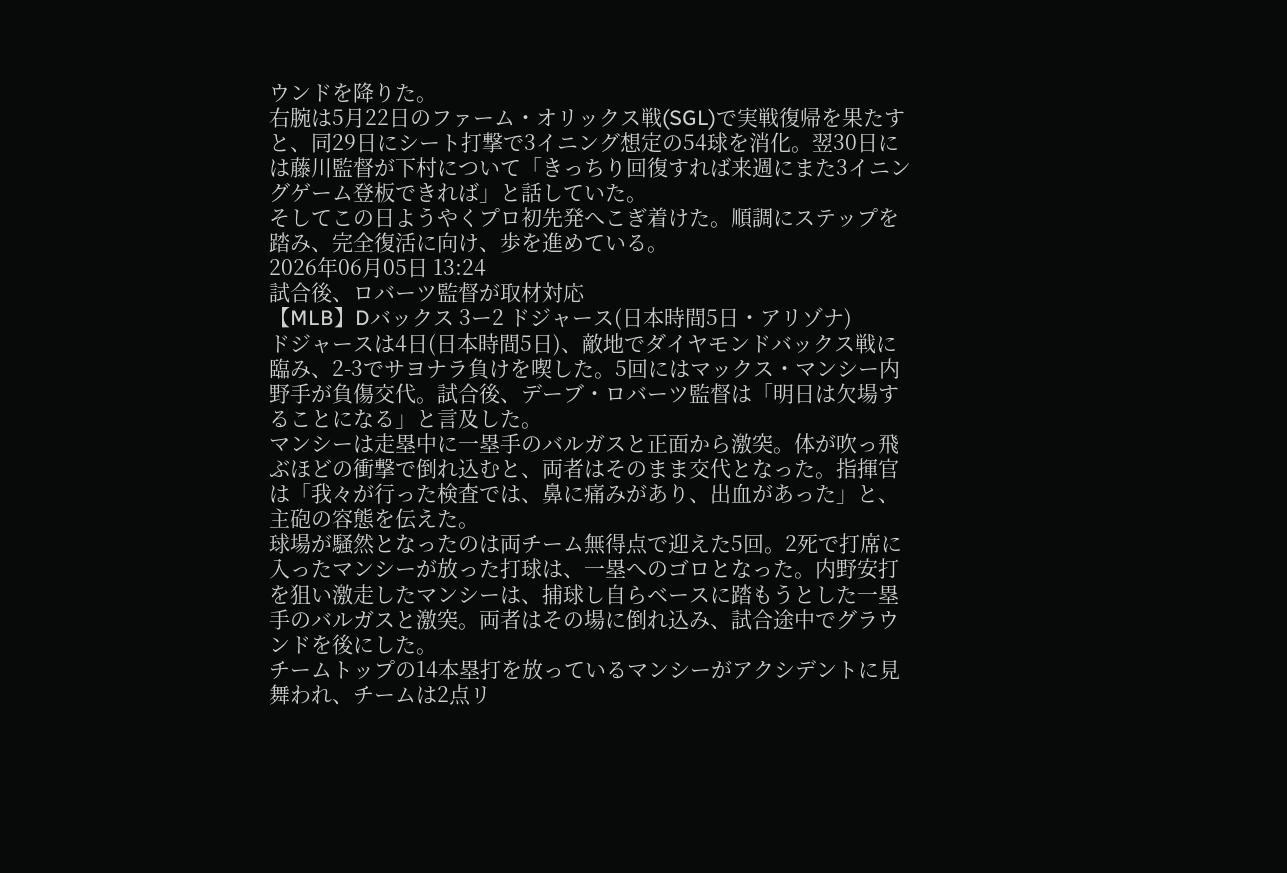ウンドを降りた。
右腕は5月22日のファーム・オリックス戦(SGL)で実戦復帰を果たすと、同29日にシート打撃で3イニング想定の54球を消化。翌30日には藤川監督が下村について「きっちり回復すれば来週にまた3イニングゲーム登板できれば」と話していた。
そしてこの日ようやくプロ初先発へこぎ着けた。順調にステップを踏み、完全復活に向け、歩を進めている。
2026年06月05日 13:24
試合後、ロバーツ監督が取材対応
【MLB】Dバックス 3ー2 ドジャース(日本時間5日・アリゾナ)
ドジャースは4日(日本時間5日)、敵地でダイヤモンドバックス戦に臨み、2-3でサヨナラ負けを喫した。5回にはマックス・マンシー内野手が負傷交代。試合後、デーブ・ロバーツ監督は「明日は欠場することになる」と言及した。
マンシーは走塁中に一塁手のバルガスと正面から激突。体が吹っ飛ぶほどの衝撃で倒れ込むと、両者はそのまま交代となった。指揮官は「我々が行った検査では、鼻に痛みがあり、出血があった」と、主砲の容態を伝えた。
球場が騒然となったのは両チーム無得点で迎えた5回。2死で打席に入ったマンシーが放った打球は、一塁へのゴロとなった。内野安打を狙い激走したマンシーは、捕球し自らベースに踏もうとした一塁手のバルガスと激突。両者はその場に倒れ込み、試合途中でグラウンドを後にした。
チームトップの14本塁打を放っているマンシーがアクシデントに見舞われ、チームは2点リ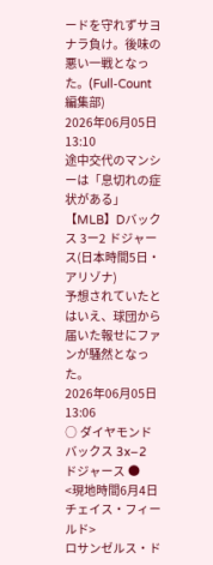ードを守れずサヨナラ負け。後味の悪い一戦となった。(Full-Count編集部)
2026年06月05日 13:10
途中交代のマンシーは「息切れの症状がある」
【MLB】Dバックス 3ー2 ドジャース(日本時間5日・アリゾナ)
予想されていたとはいえ、球団から届いた報せにファンが騒然となった。
2026年06月05日 13:06
○ ダイヤモンドバックス 3x−2 ドジャース ●
<現地時間6月4日 チェイス・フィールド>
ロサンゼルス・ド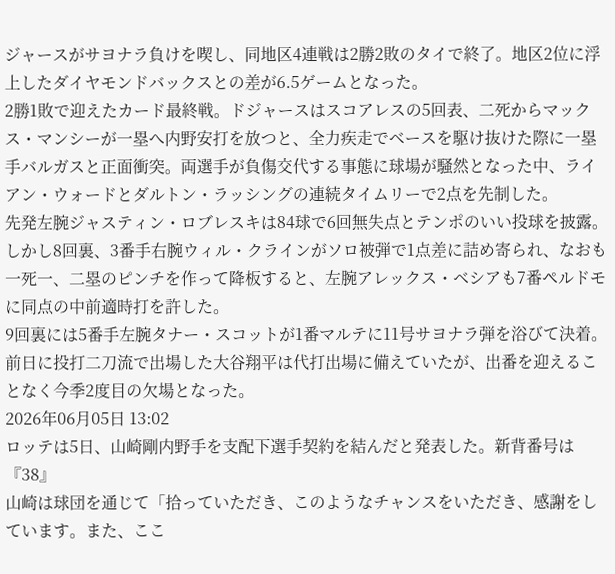ジャースがサヨナラ負けを喫し、同地区4連戦は2勝2敗のタイで終了。地区2位に浮上したダイヤモンドバックスとの差が6.5ゲームとなった。
2勝1敗で迎えたカード最終戦。ドジャースはスコアレスの5回表、二死からマックス・マンシーが一塁へ内野安打を放つと、全力疾走でベースを駆け抜けた際に一塁手バルガスと正面衝突。両選手が負傷交代する事態に球場が騒然となった中、ライアン・ウォードとダルトン・ラッシングの連続タイムリーで2点を先制した。
先発左腕ジャスティン・ロブレスキは84球で6回無失点とテンポのいい投球を披露。しかし8回裏、3番手右腕ウィル・クラインがソロ被弾で1点差に詰め寄られ、なおも一死一、二塁のピンチを作って降板すると、左腕アレックス・ベシアも7番ペルドモに同点の中前適時打を許した。
9回裏には5番手左腕タナー・スコットが1番マルテに11号サヨナラ弾を浴びて決着。前日に投打二刀流で出場した大谷翔平は代打出場に備えていたが、出番を迎えることなく今季2度目の欠場となった。
2026年06月05日 13:02
ロッテは5日、山崎剛内野手を支配下選手契約を結んだと発表した。新背番号は『38』
山崎は球団を通じて「拾っていただき、このようなチャンスをいただき、感謝をしています。また、ここ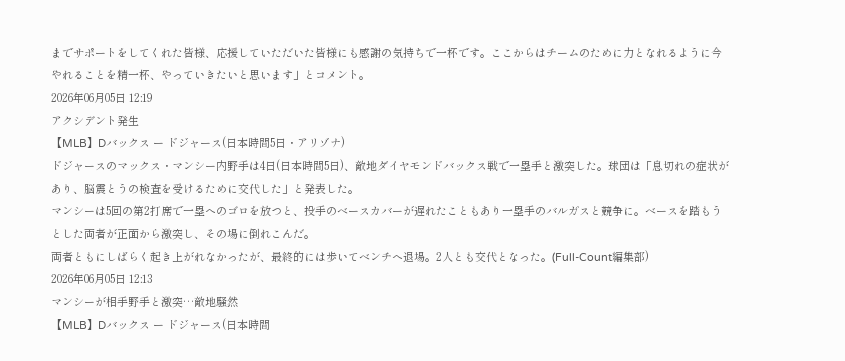までサポートをしてくれた皆様、応援していただいた皆様にも感謝の気持ちで一杯です。ここからはチームのために力となれるように今やれることを精一杯、やっていきたいと思います」とコメント。
2026年06月05日 12:19
アクシデント発生
【MLB】Dバックス ー ドジャース(日本時間5日・アリゾナ)
ドジャースのマックス・マンシー内野手は4日(日本時間5日)、敵地ダイヤモンドバックス戦で一塁手と激突した。球団は「息切れの症状があり、脳震とうの検査を受けるために交代した」と発表した。
マンシーは5回の第2打席で一塁へのゴロを放つと、投手のベースカバーが遅れたこともあり一塁手のバルガスと競争に。ベースを踏もうとした両者が正面から激突し、その場に倒れこんだ。
両者ともにしばらく起き上がれなかったが、最終的には歩いてベンチへ退場。2人とも交代となった。(Full-Count編集部)
2026年06月05日 12:13
マンシーが相手野手と激突…敵地騒然
【MLB】Dバックス ー ドジャース(日本時間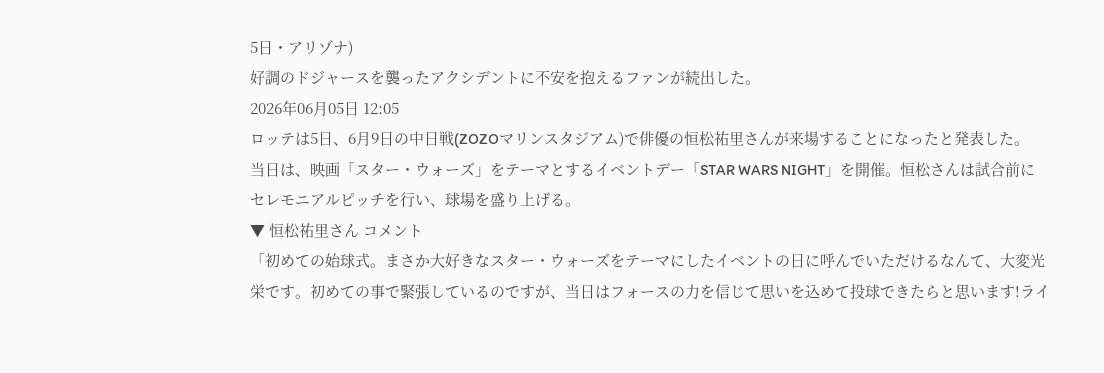5日・アリゾナ)
好調のドジャースを襲ったアクシデントに不安を抱えるファンが続出した。
2026年06月05日 12:05
ロッテは5日、6月9日の中日戦(ZOZOマリンスタジアム)で俳優の恒松祐里さんが来場することになったと発表した。
当日は、映画「スター・ウォーズ」をテーマとするイベントデー「STAR WARS NIGHT」を開催。恒松さんは試合前にセレモニアルピッチを行い、球場を盛り上げる。
▼ 恒松祐里さん コメント
「初めての始球式。まさか大好きなスター・ウォーズをテーマにしたイベントの日に呼んでいただけるなんて、大変光栄です。初めての事で緊張しているのですが、当日はフォースの力を信じて思いを込めて投球できたらと思います!ライ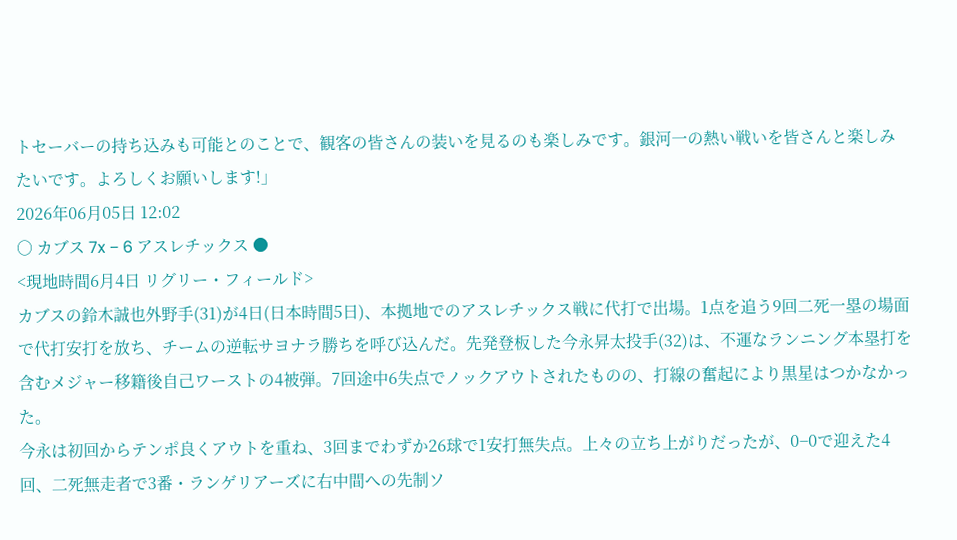トセーバーの持ち込みも可能とのことで、観客の皆さんの装いを見るのも楽しみです。銀河一の熱い戦いを皆さんと楽しみたいです。よろしくお願いします!」
2026年06月05日 12:02
○ カブス 7x − 6 アスレチックス ●
<現地時間6月4日 リグリー・フィールド>
カブスの鈴木誠也外野手(31)が4日(日本時間5日)、本拠地でのアスレチックス戦に代打で出場。1点を追う9回二死一塁の場面で代打安打を放ち、チームの逆転サヨナラ勝ちを呼び込んだ。先発登板した今永昇太投手(32)は、不運なランニング本塁打を含むメジャー移籍後自己ワーストの4被弾。7回途中6失点でノックアウトされたものの、打線の奮起により黒星はつかなかった。
今永は初回からテンポ良くアウトを重ね、3回までわずか26球で1安打無失点。上々の立ち上がりだったが、0−0で迎えた4回、二死無走者で3番・ランゲリアーズに右中間への先制ソ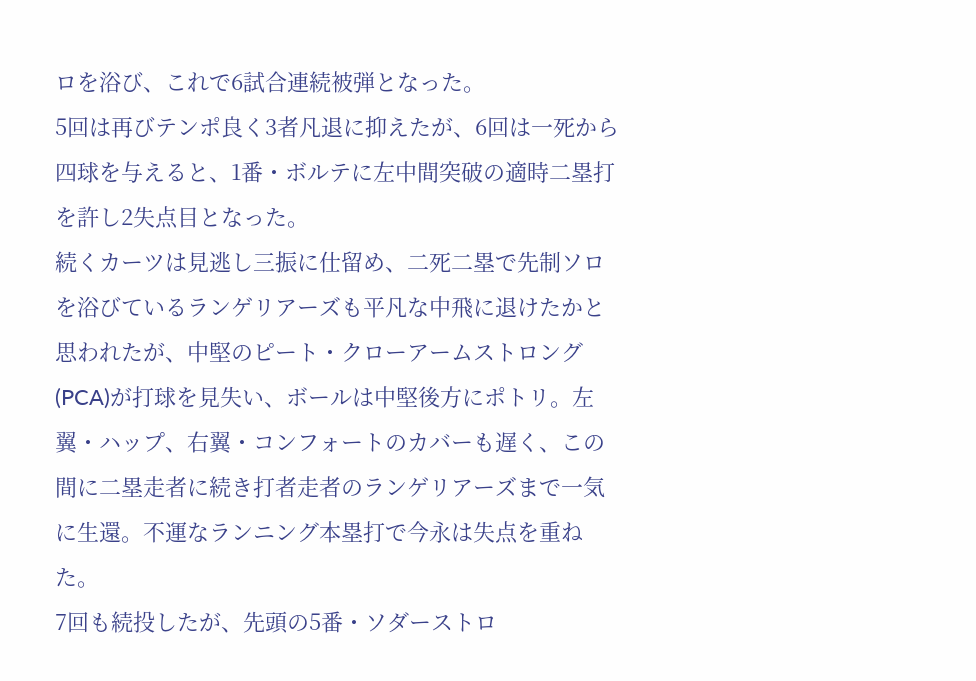ロを浴び、これで6試合連続被弾となった。
5回は再びテンポ良く3者凡退に抑えたが、6回は一死から四球を与えると、1番・ボルテに左中間突破の適時二塁打を許し2失点目となった。
続くカーツは見逃し三振に仕留め、二死二塁で先制ソロを浴びているランゲリアーズも平凡な中飛に退けたかと思われたが、中堅のピート・クローアームストロング(PCA)が打球を見失い、ボールは中堅後方にポトリ。左翼・ハップ、右翼・コンフォートのカバーも遅く、この間に二塁走者に続き打者走者のランゲリアーズまで一気に生還。不運なランニング本塁打で今永は失点を重ねた。
7回も続投したが、先頭の5番・ソダーストロ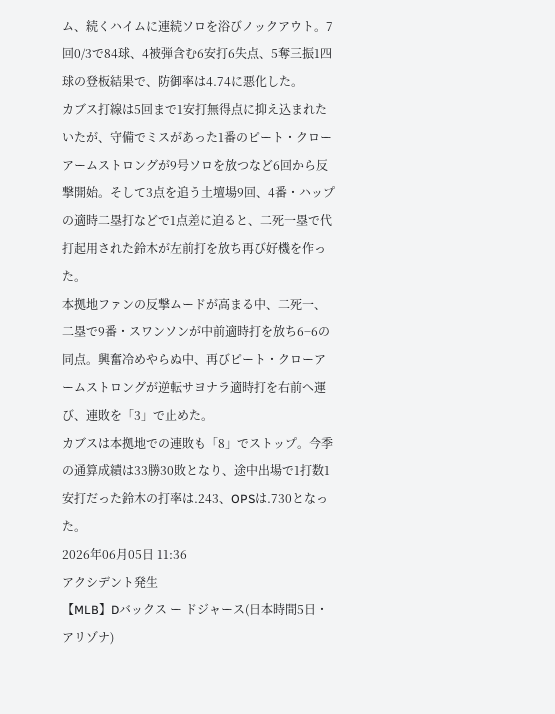ム、続くハイムに連続ソロを浴びノックアウト。7回0/3で84球、4被弾含む6安打6失点、5奪三振1四球の登板結果で、防御率は4.74に悪化した。
カブス打線は5回まで1安打無得点に抑え込まれたいたが、守備でミスがあった1番のピート・クローアームストロングが9号ソロを放つなど6回から反撃開始。そして3点を追う土壇場9回、4番・ハップの適時二塁打などで1点差に迫ると、二死一塁で代打起用された鈴木が左前打を放ち再び好機を作った。
本拠地ファンの反撃ムードが高まる中、二死一、二塁で9番・スワンソンが中前適時打を放ち6−6の同点。興奮冷めやらぬ中、再びピート・クローアームストロングが逆転サヨナラ適時打を右前へ運び、連敗を「3」で止めた。
カブスは本拠地での連敗も「8」でストップ。今季の通算成績は33勝30敗となり、途中出場で1打数1安打だった鈴木の打率は.243、OPSは.730となった。
2026年06月05日 11:36
アクシデント発生
【MLB】Dバックス ー ドジャース(日本時間5日・アリゾナ)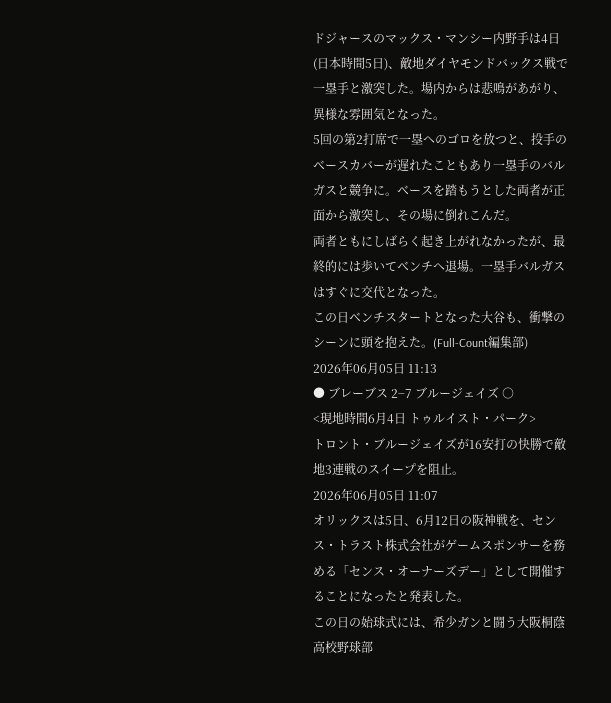ドジャースのマックス・マンシー内野手は4日(日本時間5日)、敵地ダイヤモンドバックス戦で一塁手と激突した。場内からは悲鳴があがり、異様な雰囲気となった。
5回の第2打席で一塁へのゴロを放つと、投手のベースカバーが遅れたこともあり一塁手のバルガスと競争に。ベースを踏もうとした両者が正面から激突し、その場に倒れこんだ。
両者ともにしばらく起き上がれなかったが、最終的には歩いてベンチへ退場。一塁手バルガスはすぐに交代となった。
この日ベンチスタートとなった大谷も、衝撃のシーンに頭を抱えた。(Full-Count編集部)
2026年06月05日 11:13
● ブレーブス 2−7 ブルージェイズ ○
<現地時間6月4日 トゥルイスト・パーク>
トロント・ブルージェイズが16安打の快勝で敵地3連戦のスイープを阻止。
2026年06月05日 11:07
オリックスは5日、6月12日の阪神戦を、センス・トラスト株式会社がゲームスポンサーを務める「センス・オーナーズデー」として開催することになったと発表した。
この日の始球式には、希少ガンと闘う大阪桐蔭高校野球部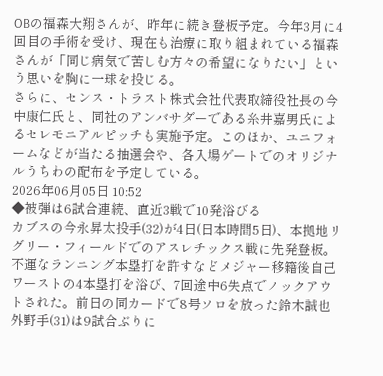OBの福森大翔さんが、昨年に続き登板予定。今年3月に4回目の手術を受け、現在も治療に取り組まれている福森さんが「同じ病気で苦しむ方々の希望になりたい」という思いを胸に一球を投じる。
さらに、センス・トラスト株式会社代表取締役社長の今中康仁氏と、同社のアンバサダーである糸井嘉男氏によるセレモニアルピッチも実施予定。このほか、ユニフォームなどが当たる抽選会や、各入場ゲートでのオリジナルうちわの配布を予定している。
2026年06月05日 10:52
◆被弾は6試合連続、直近3戦で10発浴びる
カブスの今永昇太投手(32)が4日(日本時間5日)、本拠地リグリー・フィールドでのアスレチックス戦に先発登板。不運なランニング本塁打を許すなどメジャー移籍後自己ワーストの4本塁打を浴び、7回途中6失点でノックアウトされた。前日の同カードで8号ソロを放った鈴木誠也外野手(31)は9試合ぶりに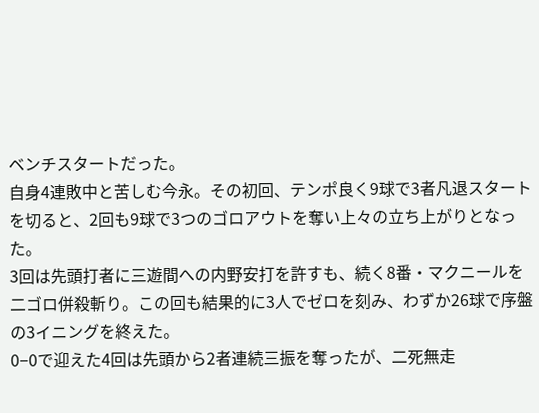ベンチスタートだった。
自身4連敗中と苦しむ今永。その初回、テンポ良く9球で3者凡退スタートを切ると、2回も9球で3つのゴロアウトを奪い上々の立ち上がりとなった。
3回は先頭打者に三遊間への内野安打を許すも、続く8番・マクニールを二ゴロ併殺斬り。この回も結果的に3人でゼロを刻み、わずか26球で序盤の3イニングを終えた。
0−0で迎えた4回は先頭から2者連続三振を奪ったが、二死無走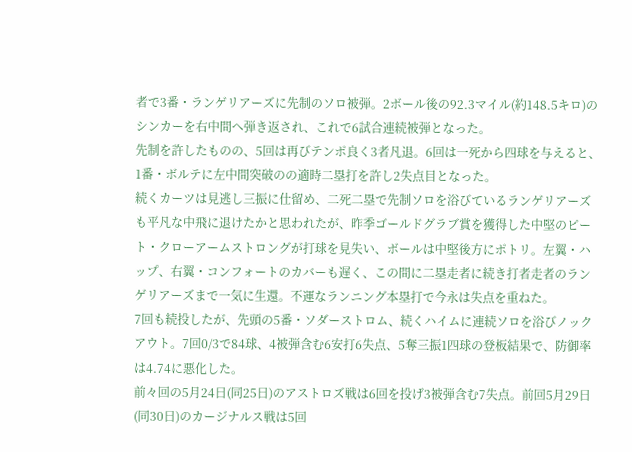者で3番・ランゲリアーズに先制のソロ被弾。2ボール後の92.3マイル(約148.5キロ)のシンカーを右中間へ弾き返され、これで6試合連続被弾となった。
先制を許したものの、5回は再びテンポ良く3者凡退。6回は一死から四球を与えると、1番・ボルテに左中間突破のの適時二塁打を許し2失点目となった。
続くカーツは見逃し三振に仕留め、二死二塁で先制ソロを浴びているランゲリアーズも平凡な中飛に退けたかと思われたが、昨季ゴールドグラブ賞を獲得した中堅のピート・クローアームストロングが打球を見失い、ボールは中堅後方にポトリ。左翼・ハップ、右翼・コンフォートのカバーも遅く、この間に二塁走者に続き打者走者のランゲリアーズまで一気に生還。不運なランニング本塁打で今永は失点を重ねた。
7回も続投したが、先頭の5番・ソダーストロム、続くハイムに連続ソロを浴びノックアウト。7回0/3で84球、4被弾含む6安打6失点、5奪三振1四球の登板結果で、防御率は4.74に悪化した。
前々回の5月24日(同25日)のアストロズ戦は6回を投げ3被弾含む7失点。前回5月29日(同30日)のカージナルス戦は5回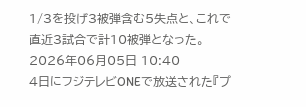1/3を投げ3被弾含む5失点と、これで直近3試合で計10被弾となった。
2026年06月05日 10:40
4日にフジテレビONEで放送された『プ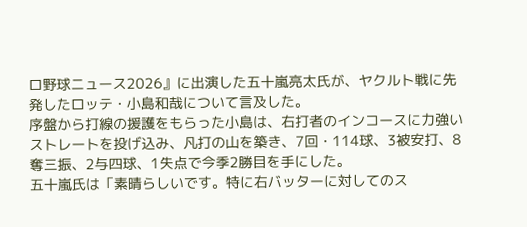ロ野球ニュース2026』に出演した五十嵐亮太氏が、ヤクルト戦に先発したロッテ・小島和哉について言及した。
序盤から打線の援護をもらった小島は、右打者のインコースに力強いストレートを投げ込み、凡打の山を築き、7回・114球、3被安打、8奪三振、2与四球、1失点で今季2勝目を手にした。
五十嵐氏は「素晴らしいです。特に右バッターに対してのス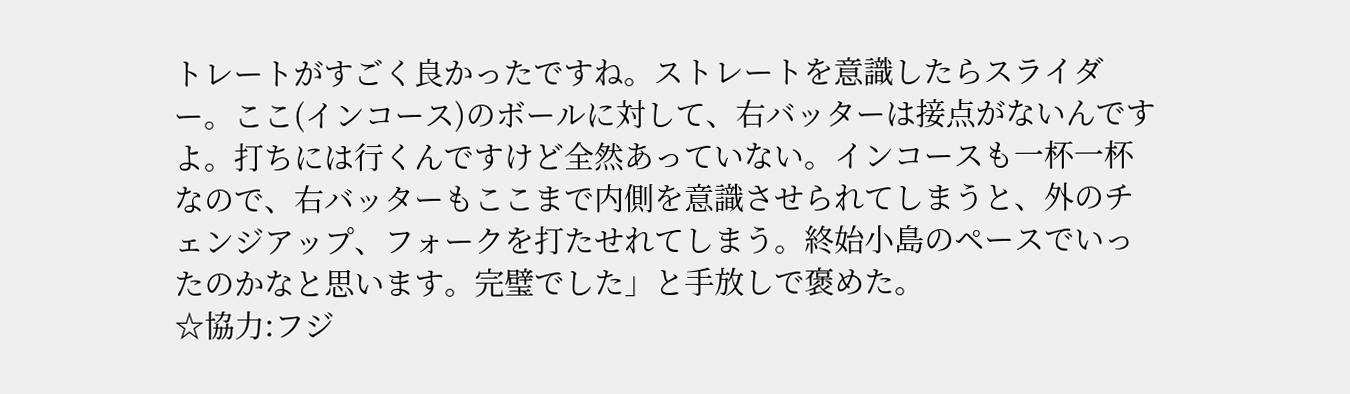トレートがすごく良かったですね。ストレートを意識したらスライダー。ここ(インコース)のボールに対して、右バッターは接点がないんですよ。打ちには行くんですけど全然あっていない。インコースも一杯一杯なので、右バッターもここまで内側を意識させられてしまうと、外のチェンジアップ、フォークを打たせれてしまう。終始小島のペースでいったのかなと思います。完璧でした」と手放しで褒めた。
☆協力:フジ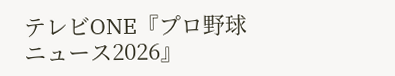テレビONE『プロ野球ニュース2026』